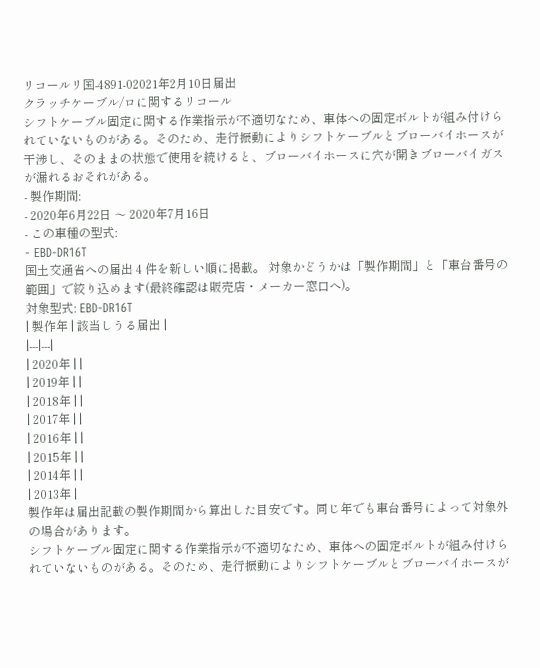リコールリ国-4891-02021年2月10日届出
クラッチケーブル/ロに関するリコール
シフトケーブル固定に関する作業指示が不適切なため、車体への固定ボルトが組み付けられていないものがある。そのため、走行振動によりシフトケーブルとブローバイホースが干渉し、そのままの状態で使用を続けると、ブローバイホースに穴が開きブローバイガスが漏れるおそれがある。
- 製作期間:
- 2020年6月22日 〜 2020年7月16日
- この車種の型式:
- EBD-DR16T
国土交通省への届出 4 件を新しい順に掲載。 対象かどうかは「製作期間」と「車台番号の範囲」で絞り込めます(最終確認は販売店・メーカー窓口へ)。
対象型式: EBD-DR16T
| 製作年 | 該当しうる届出 |
|---|---|
| 2020年 | |
| 2019年 | |
| 2018年 | |
| 2017年 | |
| 2016年 | |
| 2015年 | |
| 2014年 | |
| 2013年 |
製作年は届出記載の製作期間から算出した目安です。同じ年でも車台番号によって対象外の場合があります。
シフトケーブル固定に関する作業指示が不適切なため、車体への固定ボルトが組み付けられていないものがある。そのため、走行振動によりシフトケーブルとブローバイホースが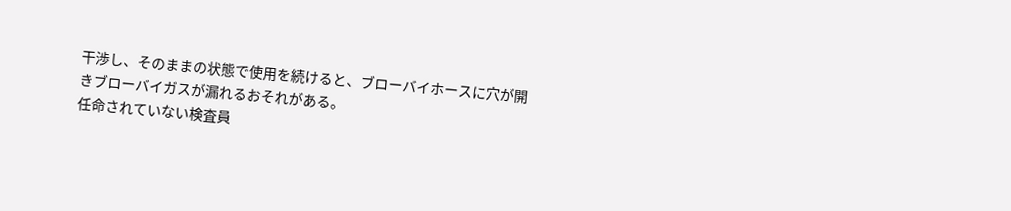干渉し、そのままの状態で使用を続けると、ブローバイホースに穴が開きブローバイガスが漏れるおそれがある。
任命されていない検査員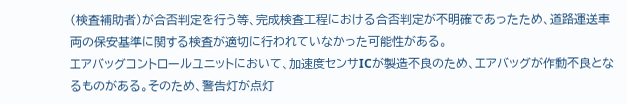(検査補助者)が合否判定を行う等、完成検査工程における合否判定が不明確であったため、道路運送車両の保安基準に関する検査が適切に行われていなかった可能性がある。
エアバッグコントロールユニットにおいて、加速度センサICが製造不良のため、エアバッグが作動不良となるものがある。そのため、警告灯が点灯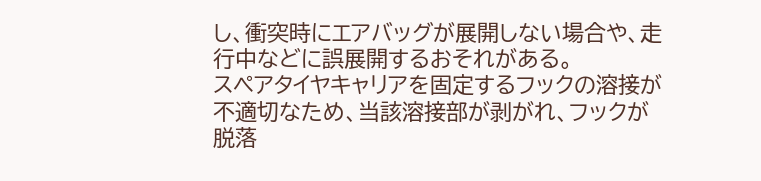し、衝突時にエアバッグが展開しない場合や、走行中などに誤展開するおそれがある。
スペアタイヤキャリアを固定するフックの溶接が不適切なため、当該溶接部が剥がれ、フックが脱落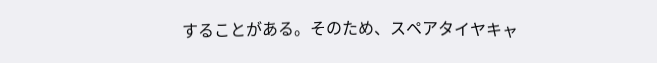することがある。そのため、スペアタイヤキャ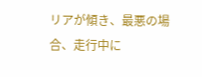リアが傾き、最悪の場合、走行中に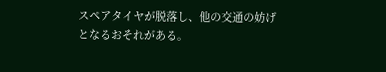スペアタイヤが脱落し、他の交通の妨げとなるおそれがある。